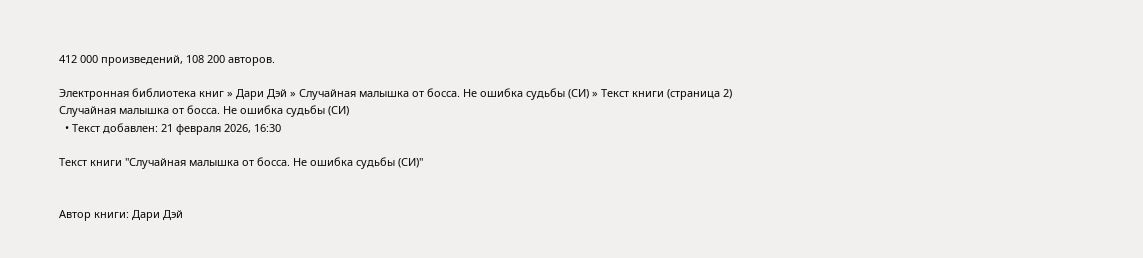412 000 произведений, 108 200 авторов.

Электронная библиотека книг » Дари Дэй » Случайная малышка от босса. Не ошибка судьбы (СИ) » Текст книги (страница 2)
Случайная малышка от босса. Не ошибка судьбы (СИ)
  • Текст добавлен: 21 февраля 2026, 16:30

Текст книги "Случайная малышка от босса. Не ошибка судьбы (СИ)"


Автор книги: Дари Дэй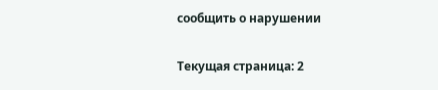сообщить о нарушении

Текущая страница: 2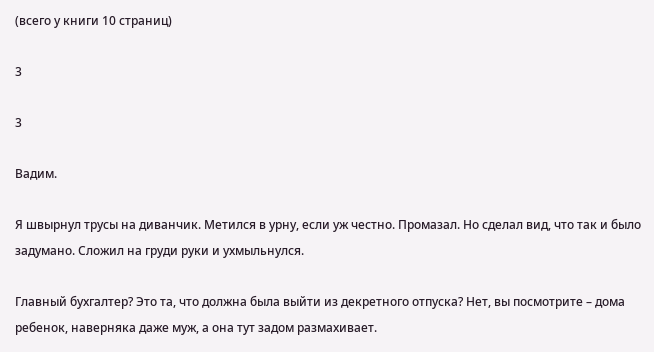(всего у книги 10 страниц)

3

3

Вадим.

Я швырнул трусы на диванчик. Метился в урну, если уж честно. Промазал. Но сделал вид, что так и было задумано. Сложил на груди руки и ухмыльнулся.

Главный бухгалтер? Это та, что должна была выйти из декретного отпуска? Нет, вы посмотрите – дома ребенок, наверняка даже муж, а она тут задом размахивает.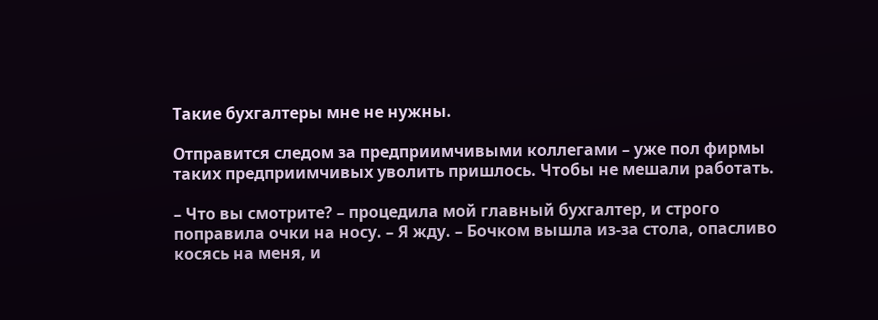Такие бухгалтеры мне не нужны.

Отправится следом за предприимчивыми коллегами – уже пол фирмы таких предприимчивых уволить пришлось. Чтобы не мешали работать.

– Что вы смотрите? – процедила мой главный бухгалтер, и строго поправила очки на носу. – Я жду. – Бочком вышла из-за стола, опасливо косясь на меня, и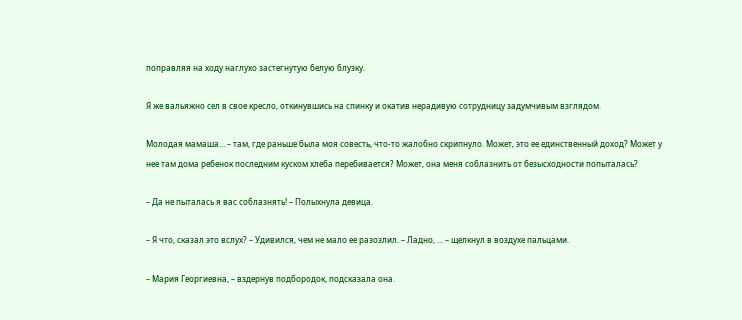поправляя на ходу наглухо застегнутую белую блузку.

Я же вальяжно сел в свое кресло, откинувшись на спинку и окатив нерадивую сотрудницу задумчивым взглядом.

Молодая мамаша… – там, где раньше была моя совесть, что-то жалобно скрипнуло. Может, это ее единственный доход? Может у нее там дома ребенок последним куском хлеба перебивается? Может, она меня соблазнить от безысходности попыталась?

– Да не пыталась я вас соблазнять! – Полыхнула девица.

– Я что, сказал это вслух? – Удивился, чем не мало ее разозлил. – Ладно, … – щелкнул в воздухе пальцами.

– Мария Георгиевна, – вздернув подбородок, подсказала она.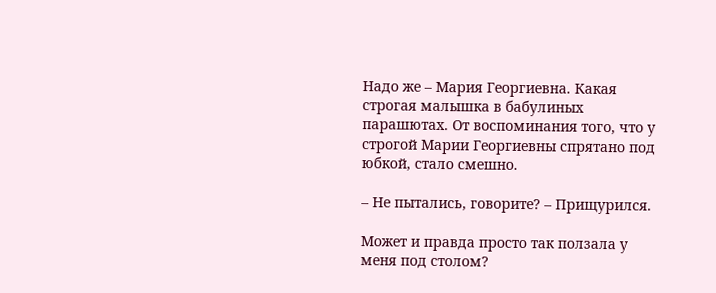Надо же – Мария Георгиевна. Какая строгая малышка в бабулиных парашютах. От воспоминания того, что у строгой Марии Георгиевны спрятано под юбкой, стало смешно.

– Не пытались, говорите? – Прищурился.

Может и правда просто так ползала у меня под столом?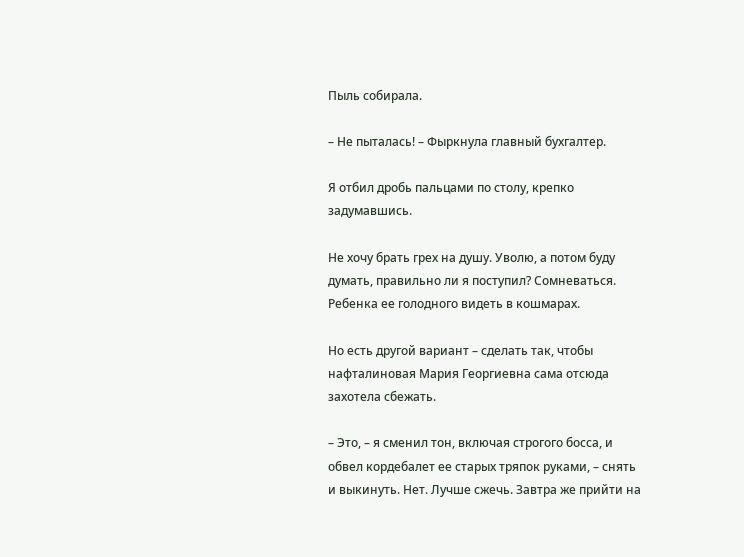Пыль собирала.

– Не пыталась! – Фыркнула главный бухгалтер.

Я отбил дробь пальцами по столу, крепко задумавшись.

Не хочу брать грех на душу. Уволю, а потом буду думать, правильно ли я поступил? Сомневаться. Ребенка ее голодного видеть в кошмарах.

Но есть другой вариант – сделать так, чтобы нафталиновая Мария Георгиевна сама отсюда захотела сбежать.

– Это, – я сменил тон, включая строгого босса, и обвел кордебалет ее старых тряпок руками, – снять и выкинуть. Нет. Лучше сжечь. Завтра же прийти на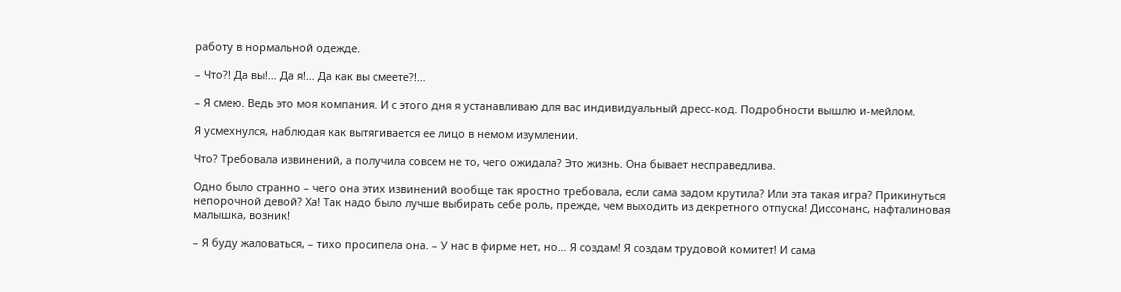работу в нормальной одежде.

– Что?! Да вы!… Да я!… Да как вы смеете?!…

– Я смею. Ведь это моя компания. И с этого дня я устанавливаю для вас индивидуальный дресс-код. Подробности вышлю и-мейлом.

Я усмехнулся, наблюдая как вытягивается ее лицо в немом изумлении.

Что? Требовала извинений, а получила совсем не то, чего ожидала? Это жизнь. Она бывает несправедлива.

Одно было странно – чего она этих извинений вообще так яростно требовала, если сама задом крутила? Или эта такая игра? Прикинуться непорочной девой? Ха! Так надо было лучше выбирать себе роль, прежде, чем выходить из декретного отпуска! Диссонанс, нафталиновая малышка, возник!

– Я буду жаловаться, – тихо просипела она. – У нас в фирме нет, но… Я создам! Я создам трудовой комитет! И сама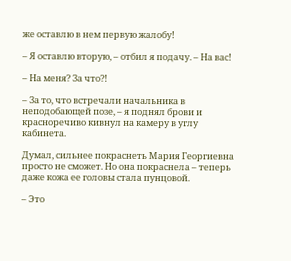же оставлю в нем первую жалобу!

– Я оставлю вторую, – отбил я подачу. – На вас!

– На меня? За что?!

– За то, что встречали начальника в неподобающей позе, – я поднял брови и красноречиво кивнул на камеру в углу кабинета.

Думал, сильнее покраснеть Мария Георгиевна просто не сможет. Но она покраснела – теперь даже кожа ее головы стала пунцовой.

– Это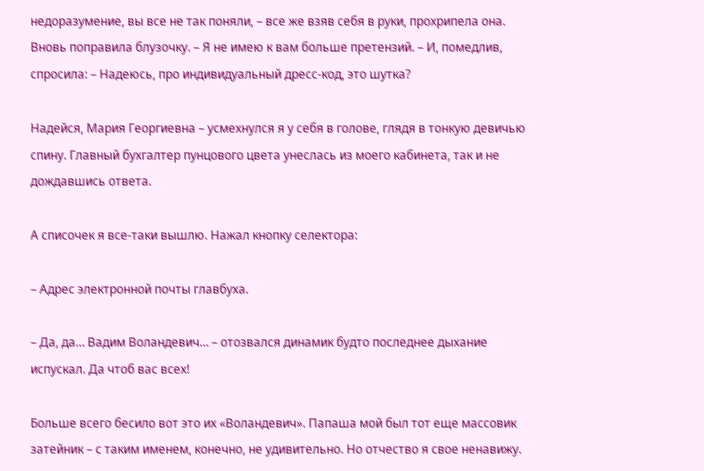недоразумение, вы все не так поняли, – все же взяв себя в руки, прохрипела она. Вновь поправила блузочку. – Я не имею к вам больше претензий. – И, помедлив, спросила: – Надеюсь, про индивидуальный дресс-код, это шутка?

Надейся, Мария Георгиевна – усмехнулся я у себя в голове, глядя в тонкую девичью спину. Главный бухгалтер пунцового цвета унеслась из моего кабинета, так и не дождавшись ответа.

А списочек я все-таки вышлю. Нажал кнопку селектора:

– Адрес электронной почты главбуха.

– Да, да… Вадим Воландевич… – отозвался динамик будто последнее дыхание испускал. Да чтоб вас всех!

Больше всего бесило вот это их «Воландевич». Папаша мой был тот еще массовик затейник – с таким именем, конечно, не удивительно. Но отчество я свое ненавижу.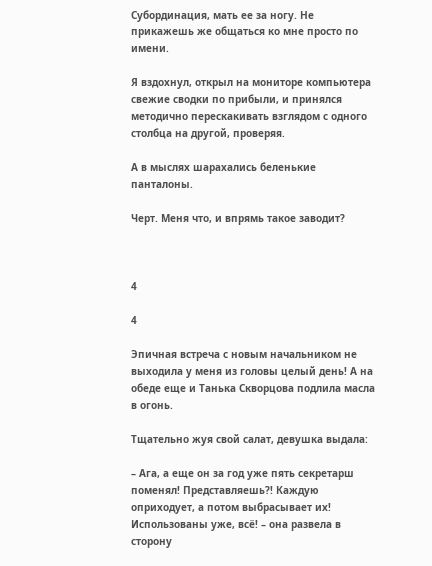Субординация, мать ее за ногу. Не прикажешь же общаться ко мне просто по имени.

Я вздохнул, открыл на мониторе компьютера свежие сводки по прибыли, и принялся методично перескакивать взглядом с одного столбца на другой, проверяя.

А в мыслях шарахались беленькие панталоны.

Черт. Меня что, и впрямь такое заводит?



4

4

Эпичная встреча с новым начальником не выходила у меня из головы целый день! А на обеде еще и Танька Скворцова подлила масла в огонь.

Тщательно жуя свой салат, девушка выдала:

– Ага, а еще он за год уже пять секретарш поменял! Представляешь?! Каждую оприходует, а потом выбрасывает их! Использованы уже, всё! – она развела в сторону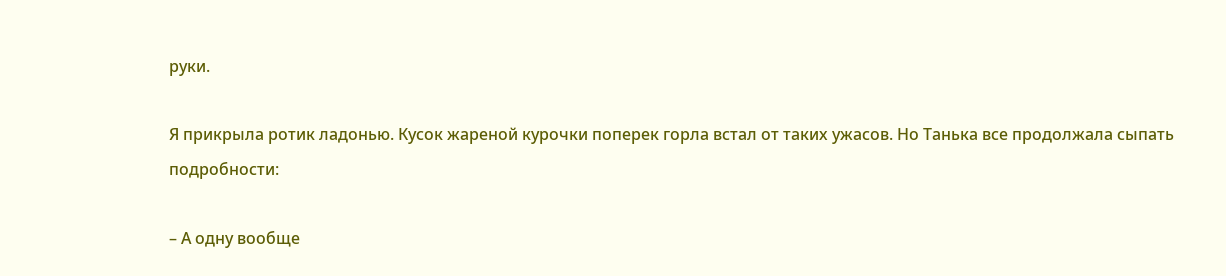руки.

Я прикрыла ротик ладонью. Кусок жареной курочки поперек горла встал от таких ужасов. Но Танька все продолжала сыпать подробности:

– А одну вообще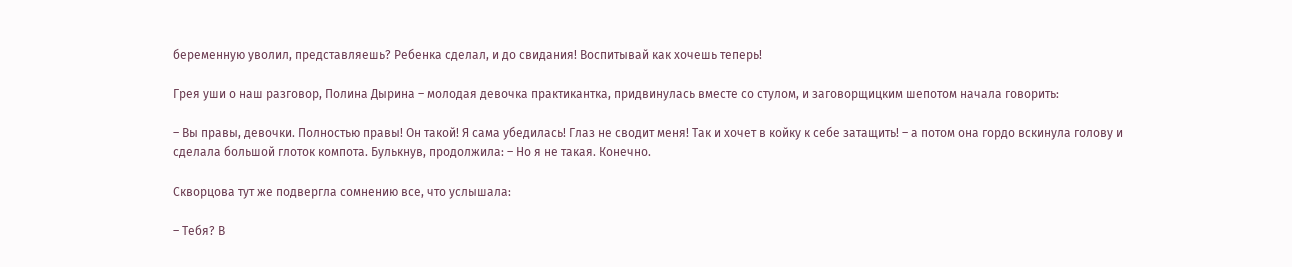беременную уволил, представляешь? Ребенка сделал, и до свидания! Воспитывай как хочешь теперь!

Грея уши о наш разговор, Полина Дырина – молодая девочка практикантка, придвинулась вместе со стулом, и заговорщицким шепотом начала говорить:

– Вы правы, девочки. Полностью правы! Он такой! Я сама убедилась! Глаз не сводит меня! Так и хочет в койку к себе затащить! – а потом она гордо вскинула голову и сделала большой глоток компота. Булькнув, продолжила: – Но я не такая. Конечно.

Скворцова тут же подвергла сомнению все, что услышала:

– Тебя? В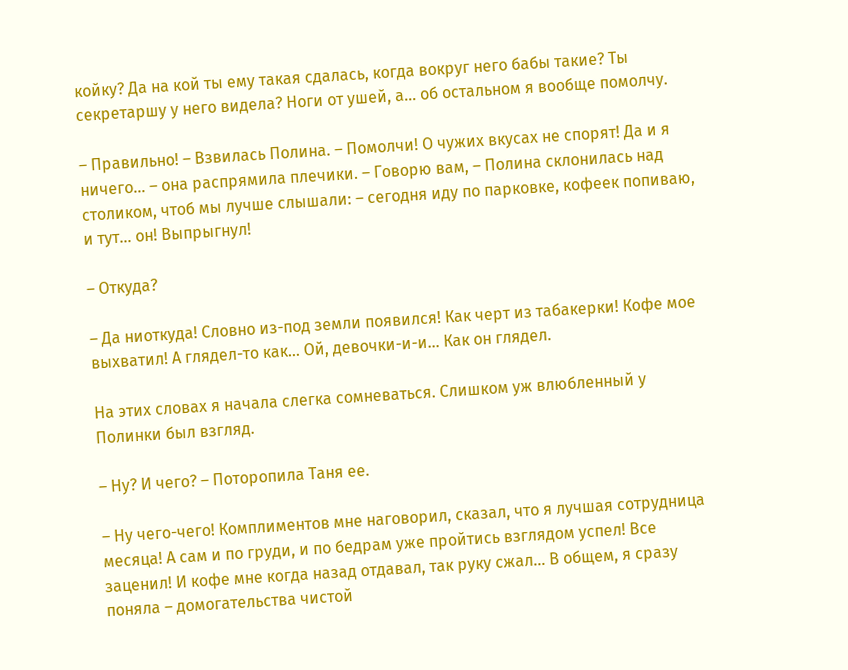койку? Да на кой ты ему такая сдалась, когда вокруг него бабы такие? Ты секретаршу у него видела? Ноги от ушей, а… об остальном я вообще помолчу.

– Правильно! – Взвилась Полина. – Помолчи! О чужих вкусах не спорят! Да и я ничего… – она распрямила плечики. – Говорю вам, – Полина склонилась над столиком, чтоб мы лучше слышали: – сегодня иду по парковке, кофеек попиваю, и тут… он! Выпрыгнул!

– Откуда?

– Да ниоткуда! Словно из-под земли появился! Как черт из табакерки! Кофе мое выхватил! А глядел-то как… Ой, девочки-и-и… Как он глядел.

На этих словах я начала слегка сомневаться. Слишком уж влюбленный у Полинки был взгляд.

– Ну? И чего? – Поторопила Таня ее.

– Ну чего-чего! Комплиментов мне наговорил, сказал, что я лучшая сотрудница месяца! А сам и по груди, и по бедрам уже пройтись взглядом успел! Все заценил! И кофе мне когда назад отдавал, так руку сжал… В общем, я сразу поняла – домогательства чистой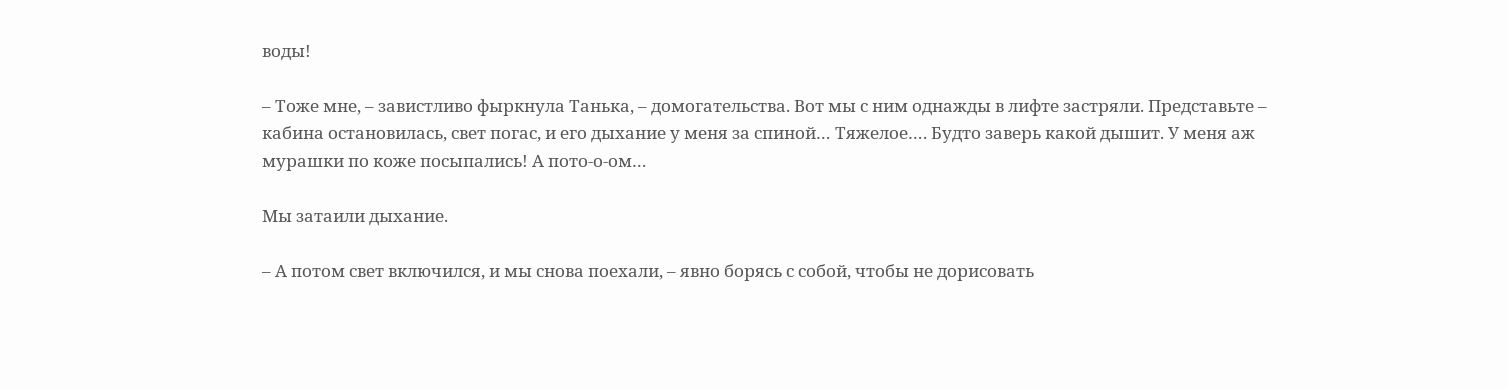воды!

– Тоже мне, – завистливо фыркнула Танька, – домогательства. Вот мы с ним однажды в лифте застряли. Представьте – кабина остановилась, свет погас, и его дыхание у меня за спиной… Тяжелое…. Будто заверь какой дышит. У меня аж мурашки по коже посыпались! А пото-о-ом…

Мы затаили дыхание.

– А потом свет включился, и мы снова поехали, – явно борясь с собой, чтобы не дорисовать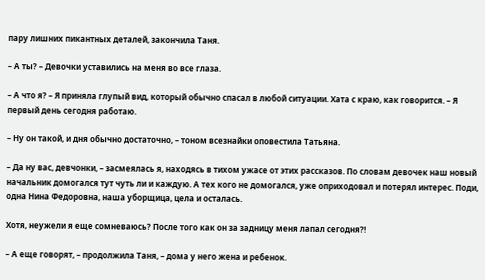пару лишних пикантных деталей, закончила Таня.

– А ты? – Девочки уставились на меня во все глаза.

– А что я? – Я приняла глупый вид, который обычно спасал в любой ситуации. Хата с краю, как говорится. – Я первый день сегодня работаю.

– Ну он такой, и дня обычно достаточно, – тоном всезнайки оповестила Татьяна.

– Да ну вас, девчонки, – засмеялась я, находясь в тихом ужасе от этих рассказов. По словам девочек наш новый начальник домогался тут чуть ли и каждую. А тех кого не домогался, уже оприходовал и потерял интерес. Поди, одна Нина Федоровна, наша уборщица, цела и осталась.

Хотя, неужели я еще сомневаюсь? После того как он за задницу меня лапал сегодня?!

– А еще говорят, – продолжила Таня, – дома у него жена и ребенок.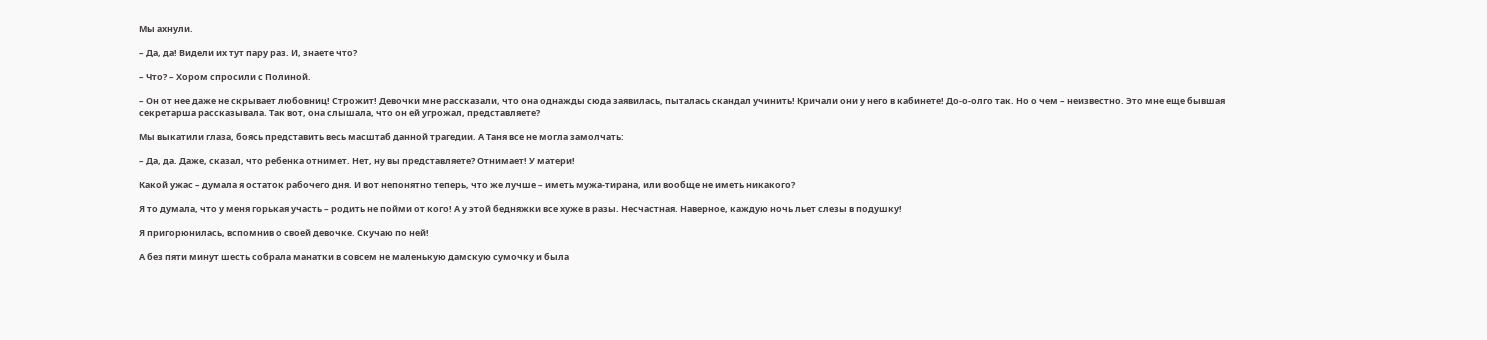Мы ахнули.

– Да, да! Видели их тут пару раз. И, знаете что?

– Что? – Хором спросили с Полиной.

– Он от нее даже не скрывает любовниц! Строжит! Девочки мне рассказали, что она однажды сюда заявилась, пыталась скандал учинить! Кричали они у него в кабинете! До-о-олго так. Но о чем – неизвестно. Это мне еще бывшая секретарша рассказывала. Так вот, она слышала, что он ей угрожал, представляете?

Мы выкатили глаза, боясь представить весь масштаб данной трагедии. А Таня все не могла замолчать:

– Да, да. Даже, сказал, что ребенка отнимет. Нет, ну вы представляете? Отнимает! У матери!

Какой ужас – думала я остаток рабочего дня. И вот непонятно теперь, что же лучше – иметь мужа-тирана, или вообще не иметь никакого?

Я то думала, что у меня горькая участь – родить не пойми от кого! А у этой бедняжки все хуже в разы. Несчастная. Наверное, каждую ночь льет слезы в подушку!

Я пригорюнилась, вспомнив о своей девочке. Скучаю по ней!

А без пяти минут шесть собрала манатки в совсем не маленькую дамскую сумочку и была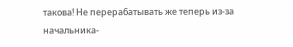такова! Не перерабатывать же теперь из-за начальника-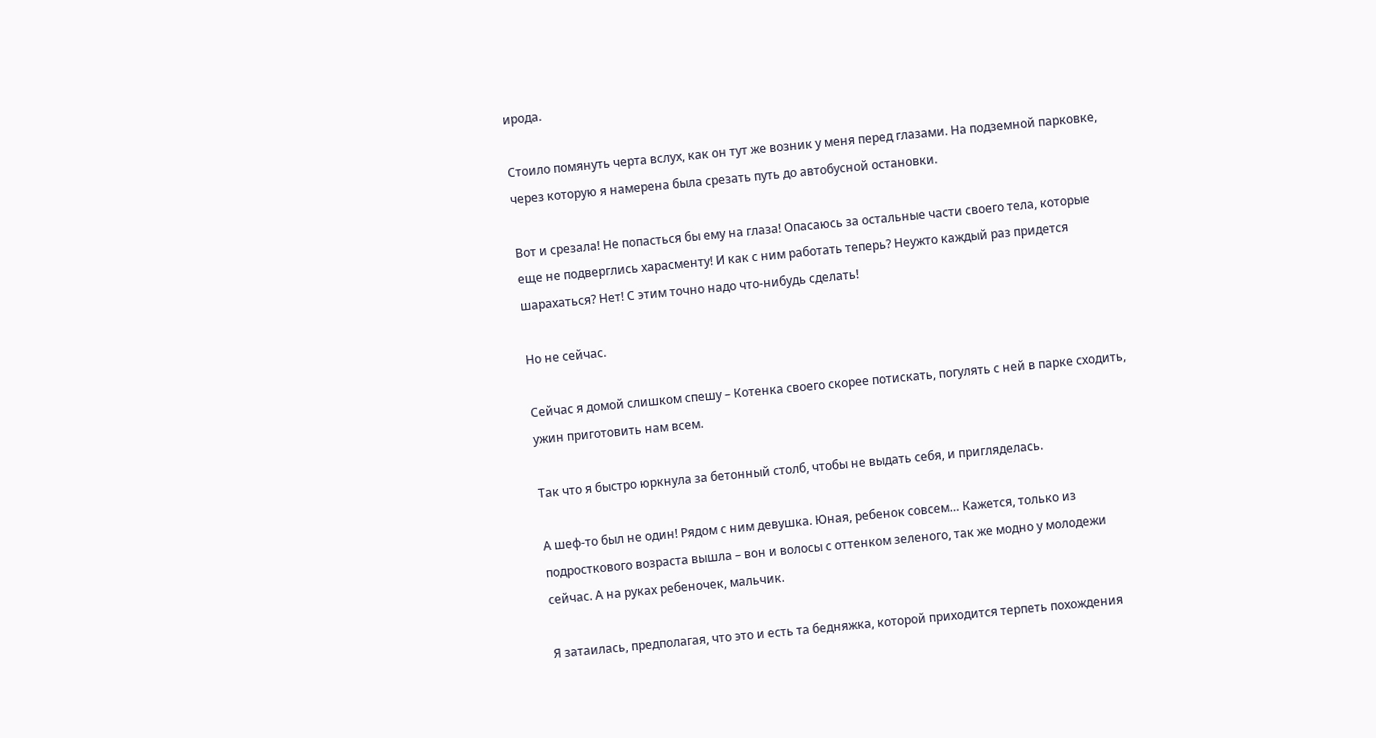ирода.

Стоило помянуть черта вслух, как он тут же возник у меня перед глазами. На подземной парковке, через которую я намерена была срезать путь до автобусной остановки.

Вот и срезала! Не попасться бы ему на глаза! Опасаюсь за остальные части своего тела, которые еще не подверглись харасменту! И как с ним работать теперь? Неужто каждый раз придется шарахаться? Нет! С этим точно надо что-нибудь сделать!

Но не сейчас.

Сейчас я домой слишком спешу – Котенка своего скорее потискать, погулять с ней в парке сходить, ужин приготовить нам всем.

Так что я быстро юркнула за бетонный столб, чтобы не выдать себя, и пригляделась.

А шеф-то был не один! Рядом с ним девушка. Юная, ребенок совсем… Кажется, только из подросткового возраста вышла – вон и волосы с оттенком зеленого, так же модно у молодежи сейчас. А на руках ребеночек, мальчик.

Я затаилась, предполагая, что это и есть та бедняжка, которой приходится терпеть похождения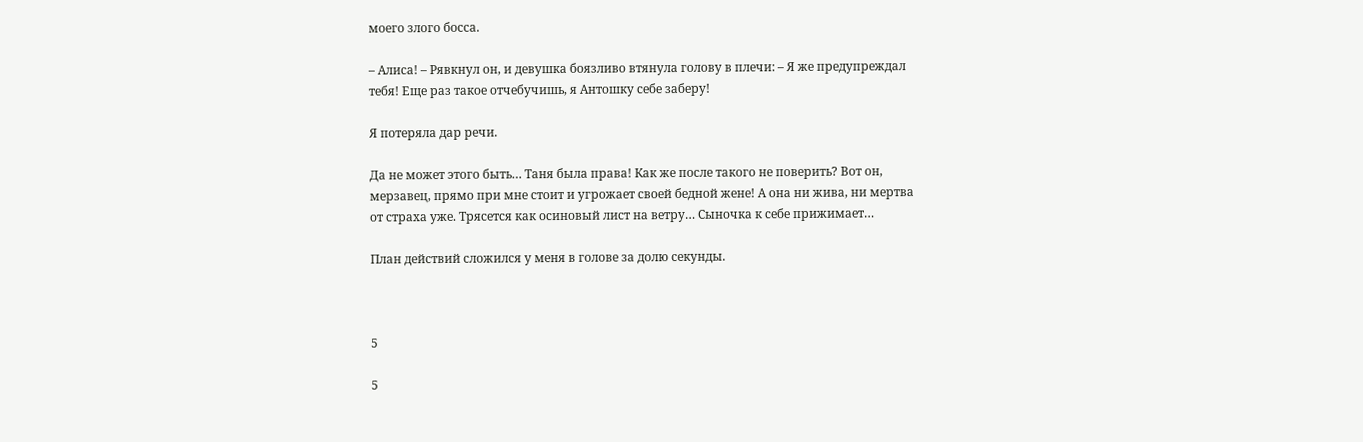моего злого босса.

– Алиса! – Рявкнул он, и девушка боязливо втянула голову в плечи: – Я же предупреждал тебя! Еще раз такое отчебучишь, я Антошку себе заберу!

Я потеряла дар речи.

Да не может этого быть… Таня была права! Как же после такого не поверить? Вот он, мерзавец, прямо при мне стоит и угрожает своей бедной жене! А она ни жива, ни мертва от страха уже. Трясется как осиновый лист на ветру… Сыночка к себе прижимает…

План действий сложился у меня в голове за долю секунды.



5

5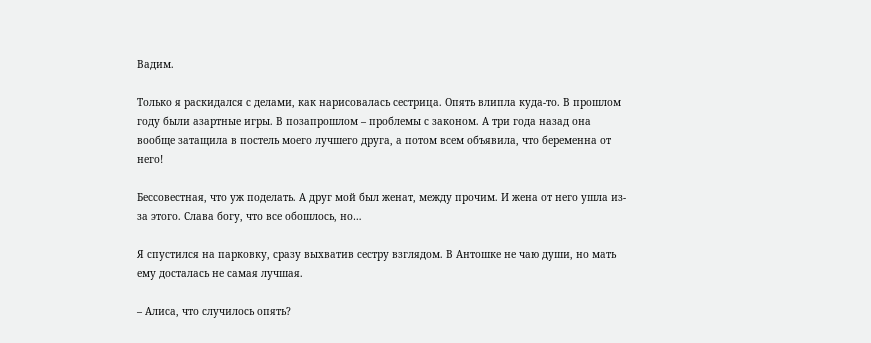Вадим.

Только я раскидался с делами, как нарисовалась сестрица. Опять влипла куда-то. В прошлом году были азартные игры. В позапрошлом – проблемы с законом. А три года назад она вообще затащила в постель моего лучшего друга, а потом всем объявила, что беременна от него!

Бессовестная, что уж поделать. А друг мой был женат, между прочим. И жена от него ушла из-за этого. Слава богу, что все обошлось, но…

Я спустился на парковку, сразу выхватив сестру взглядом. В Антошке не чаю души, но мать ему досталась не самая лучшая.

– Алиса, что случилось опять?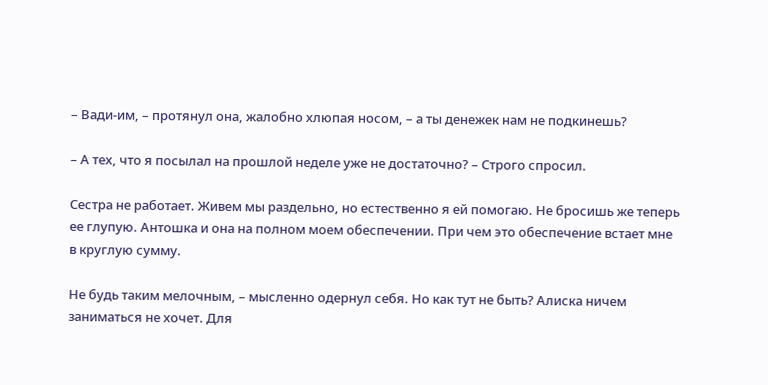– Вади-им, – протянул она, жалобно хлюпая носом, – а ты денежек нам не подкинешь?

– А тех, что я посылал на прошлой неделе уже не достаточно? – Строго спросил.

Сестра не работает. Живем мы раздельно, но естественно я ей помогаю. Не бросишь же теперь ее глупую. Антошка и она на полном моем обеспечении. При чем это обеспечение встает мне в круглую сумму.

Не будь таким мелочным, – мысленно одернул себя. Но как тут не быть? Алиска ничем заниматься не хочет. Для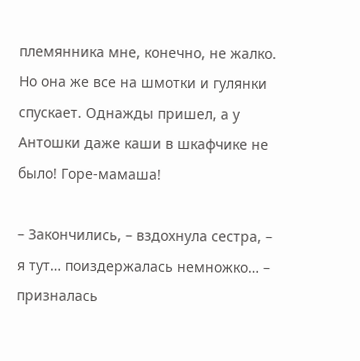племянника мне, конечно, не жалко. Но она же все на шмотки и гулянки спускает. Однажды пришел, а у Антошки даже каши в шкафчике не было! Горе-мамаша!

– Закончились, – вздохнула сестра, – я тут… поиздержалась немножко… – призналась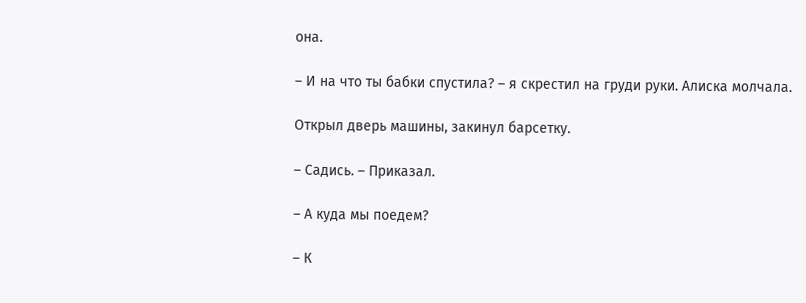она.

– И на что ты бабки спустила? – я скрестил на груди руки. Алиска молчала.

Открыл дверь машины, закинул барсетку.

– Садись. – Приказал.

– А куда мы поедем?

– К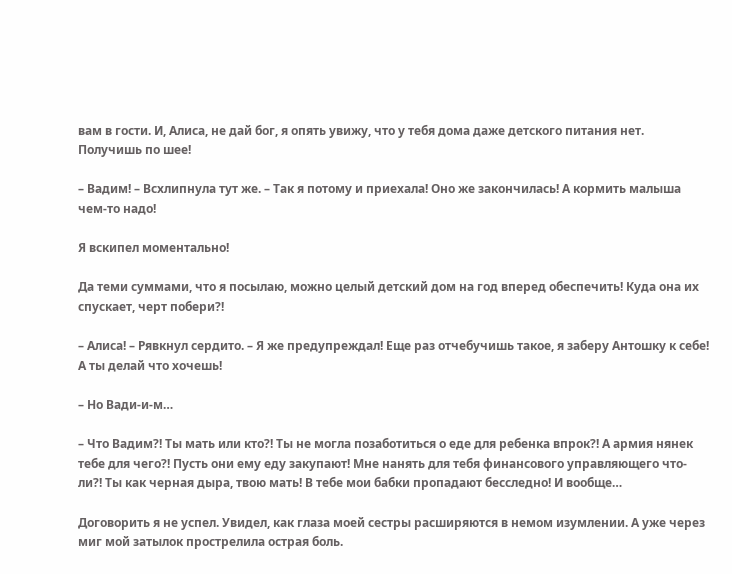вам в гости. И, Алиса, не дай бог, я опять увижу, что у тебя дома даже детского питания нет. Получишь по шее!

– Вадим! – Всхлипнула тут же. – Так я потому и приехала! Оно же закончилась! А кормить малыша чем-то надо!

Я вскипел моментально!

Да теми суммами, что я посылаю, можно целый детский дом на год вперед обеспечить! Куда она их спускает, черт побери?!

– Алиса! – Рявкнул сердито. – Я же предупреждал! Еще раз отчебучишь такое, я заберу Антошку к себе! А ты делай что хочешь!

– Но Вади-и-м…

– Что Вадим?! Ты мать или кто?! Ты не могла позаботиться о еде для ребенка впрок?! А армия нянек тебе для чего?! Пусть они ему еду закупают! Мне нанять для тебя финансового управляющего что-ли?! Ты как черная дыра, твою мать! В тебе мои бабки пропадают бесследно! И вообще…

Договорить я не успел. Увидел, как глаза моей сестры расширяются в немом изумлении. А уже через миг мой затылок прострелила острая боль.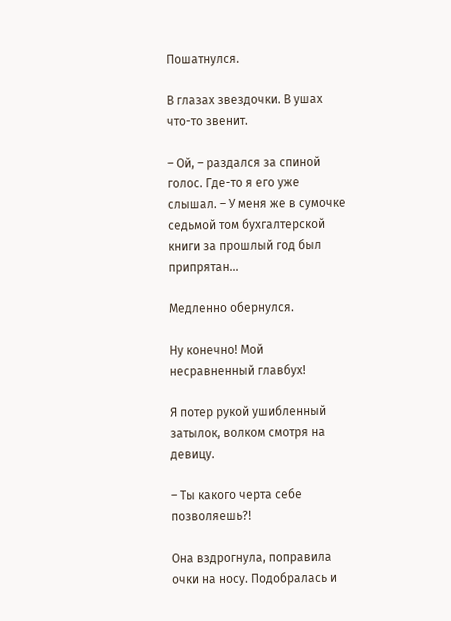Пошатнулся.

В глазах звездочки. В ушах что-то звенит.

– Ой, – раздался за спиной голос. Где-то я его уже слышал. – У меня же в сумочке седьмой том бухгалтерской книги за прошлый год был припрятан...

Медленно обернулся.

Ну конечно! Мой несравненный главбух!

Я потер рукой ушибленный затылок, волком смотря на девицу.

– Ты какого черта себе позволяешь?!

Она вздрогнула, поправила очки на носу. Подобралась и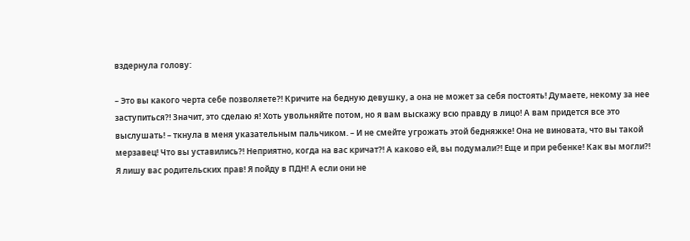вздернула голову:

– Это вы какого черта себе позволяете?! Кричите на бедную девушку, а она не может за себя постоять! Думаете, некому за нее заступиться?! Значит, это сделаю я! Хоть увольняйте потом, но я вам выскажу всю правду в лицо! А вам придется все это выслушать! – ткнула в меня указательным пальчиком. – И не смейте угрожать этой бедняжке! Она не виновата, что вы такой мерзавец! Что вы уставились?! Неприятно, когда на вас кричат?! А каково ей, вы подумали?! Еще и при ребенке! Как вы могли?! Я лишу вас родительских прав! Я пойду в ПДН! А если они не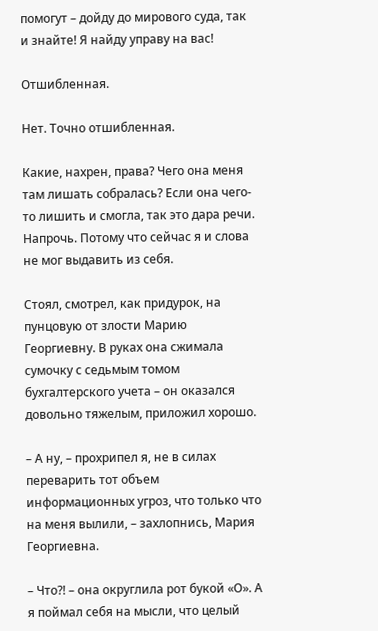помогут – дойду до мирового суда, так и знайте! Я найду управу на вас!

Отшибленная.

Нет. Точно отшибленная.

Какие, нахрен, права? Чего она меня там лишать собралась? Если она чего-то лишить и смогла, так это дара речи. Напрочь. Потому что сейчас я и слова не мог выдавить из себя.

Стоял, смотрел, как придурок, на пунцовую от злости Марию Георгиевну. В руках она сжимала сумочку с седьмым томом бухгалтерского учета – он оказался довольно тяжелым, приложил хорошо.

– А ну, – прохрипел я, не в силах переварить тот объем информационных угроз, что только что на меня вылили, – захлопнись, Мария Георгиевна.

– Что?! – она округлила рот букой «О». А я поймал себя на мысли, что целый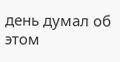день думал об этом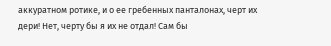аккуратном ротике, и о ее гребенных панталонах, черт их дери! Нет, черту бы я их не отдал! Сам бы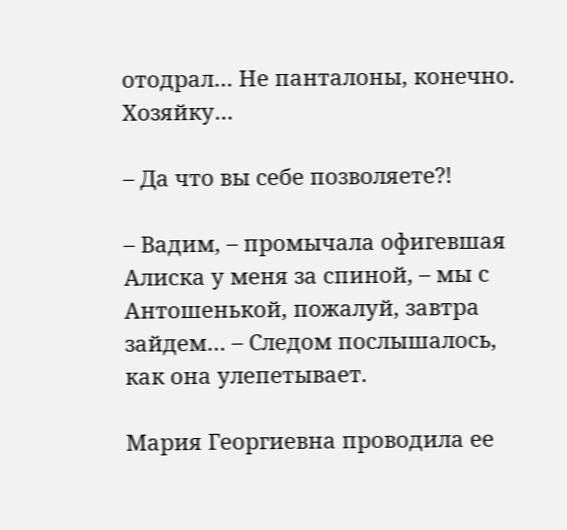отодрал… Не панталоны, конечно. Хозяйку…

– Да что вы себе позволяете?!

– Вадим, – промычала офигевшая Алиска у меня за спиной, – мы с Антошенькой, пожалуй, завтра зайдем… – Следом послышалось, как она улепетывает.

Мария Георгиевна проводила ее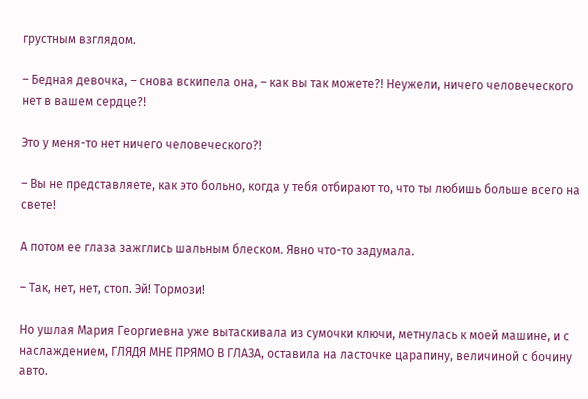грустным взглядом.

– Бедная девочка, – снова вскипела она, – как вы так можете?! Неужели, ничего человеческого нет в вашем сердце?!

Это у меня-то нет ничего человеческого?!

– Вы не представляете, как это больно, когда у тебя отбирают то, что ты любишь больше всего на свете!

А потом ее глаза зажглись шальным блеском. Явно что-то задумала.

– Так, нет, нет, стоп. Эй! Тормози!

Но ушлая Мария Георгиевна уже вытаскивала из сумочки ключи, метнулась к моей машине, и с наслаждением, ГЛЯДЯ МНЕ ПРЯМО В ГЛАЗА, оставила на ласточке царапину, величиной с бочину авто.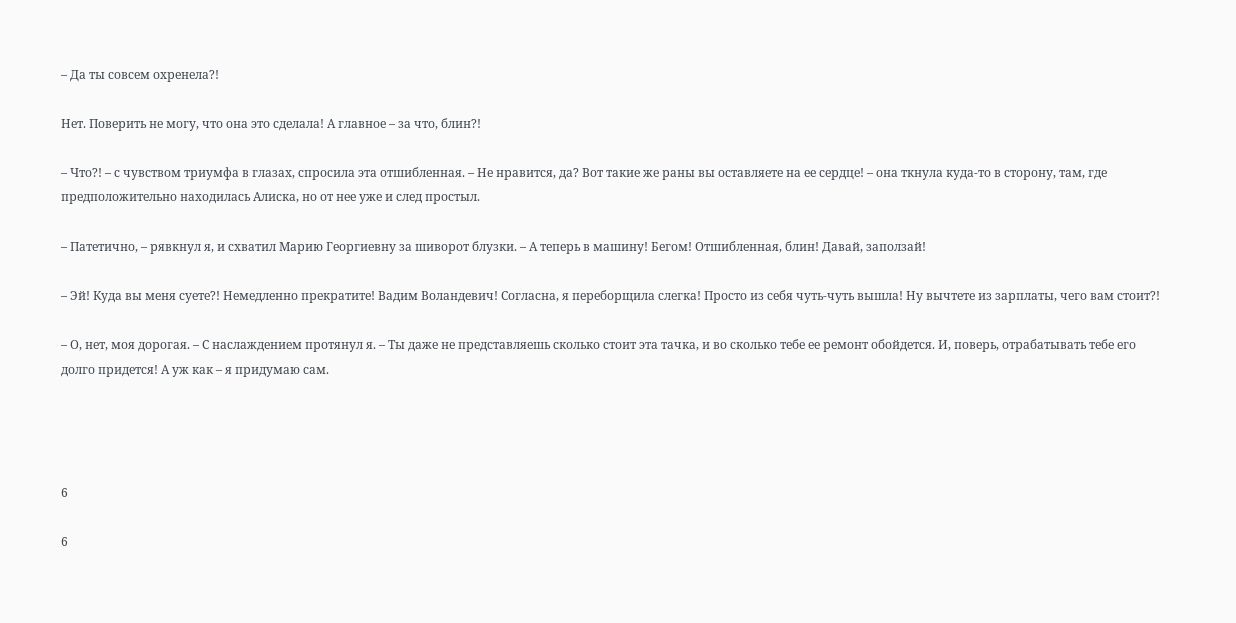– Да ты совсем охренела?!

Нет. Поверить не могу, что она это сделала! А главное – за что, блин?!

– Что?! – с чувством триумфа в глазах, спросила эта отшибленная. – Не нравится, да? Вот такие же раны вы оставляете на ее сердце! – она ткнула куда-то в сторону, там, где предположительно находилась Алиска, но от нее уже и след простыл.

– Патетично, – рявкнул я, и схватил Марию Георгиевну за шиворот блузки. – А теперь в машину! Бегом! Отшибленная, блин! Давай, заползай!

– Эй! Куда вы меня суете?! Немедленно прекратите! Вадим Воландевич! Согласна, я переборщила слегка! Просто из себя чуть-чуть вышла! Ну вычтете из зарплаты, чего вам стоит?!

– О, нет, моя дорогая. – С наслаждением протянул я. – Ты даже не представляешь сколько стоит эта тачка, и во сколько тебе ее ремонт обойдется. И, поверь, отрабатывать тебе его долго придется! А уж как – я придумаю сам.




6

6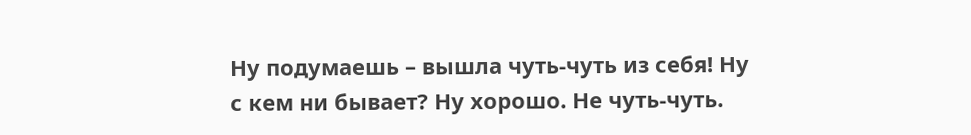Ну подумаешь – вышла чуть-чуть из себя! Ну с кем ни бывает? Ну хорошо. Не чуть-чуть.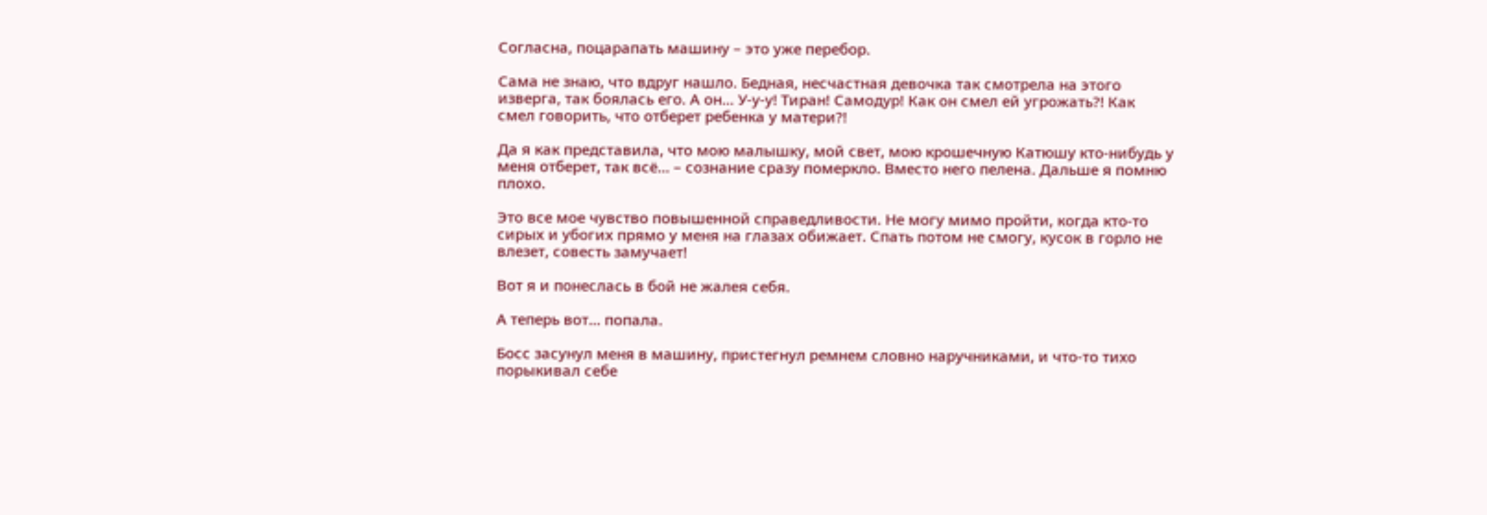Согласна, поцарапать машину – это уже перебор.

Сама не знаю, что вдруг нашло. Бедная, несчастная девочка так смотрела на этого изверга, так боялась его. А он… У-у-у! Тиран! Самодур! Как он смел ей угрожать?! Как смел говорить, что отберет ребенка у матери?!

Да я как представила, что мою малышку, мой свет, мою крошечную Катюшу кто-нибудь у меня отберет, так всё… – сознание сразу померкло. Вместо него пелена. Дальше я помню плохо.

Это все мое чувство повышенной справедливости. Не могу мимо пройти, когда кто-то сирых и убогих прямо у меня на глазах обижает. Спать потом не смогу, кусок в горло не влезет, совесть замучает!

Вот я и понеслась в бой не жалея себя.

А теперь вот… попала.

Босс засунул меня в машину, пристегнул ремнем словно наручниками, и что-то тихо порыкивал себе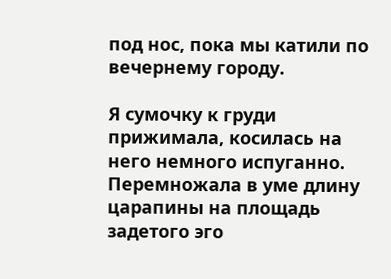под нос, пока мы катили по вечернему городу.

Я сумочку к груди прижимала, косилась на него немного испуганно. Перемножала в уме длину царапины на площадь задетого эго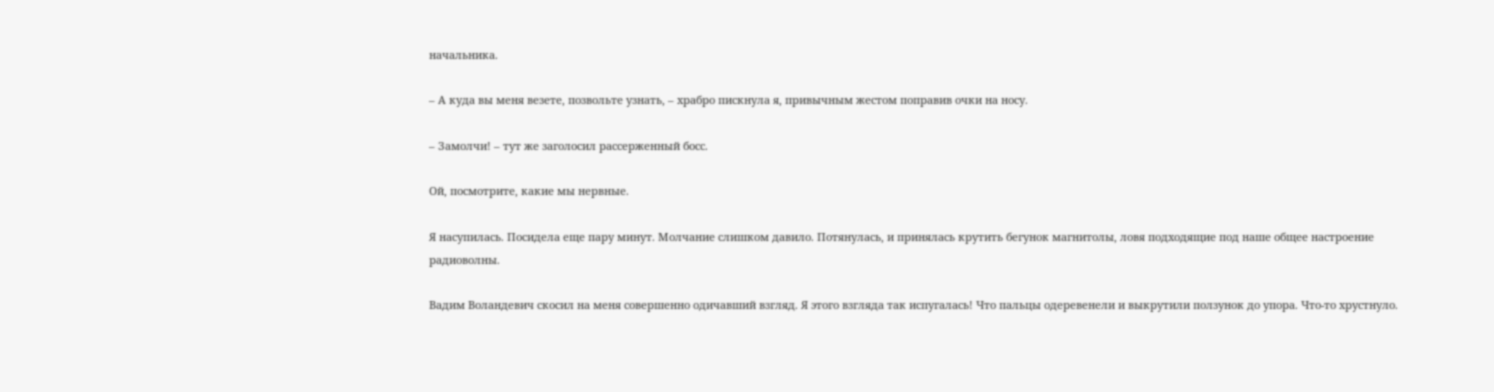начальника.

– А куда вы меня везете, позвольте узнать, – храбро пискнула я, привычным жестом поправив очки на носу.

– Замолчи! – тут же заголосил рассерженный босс.

Ой, посмотрите, какие мы нервные.

Я насупилась. Посидела еще пару минут. Молчание слишком давило. Потянулась, и принялась крутить бегунок магнитолы, ловя подходящие под наше общее настроение радиоволны.

Вадим Воландевич скосил на меня совершенно одичавший взгляд. Я этого взгляда так испугалась! Что пальцы одеревенели и выкрутили ползунок до упора. Что-то хрустнуло.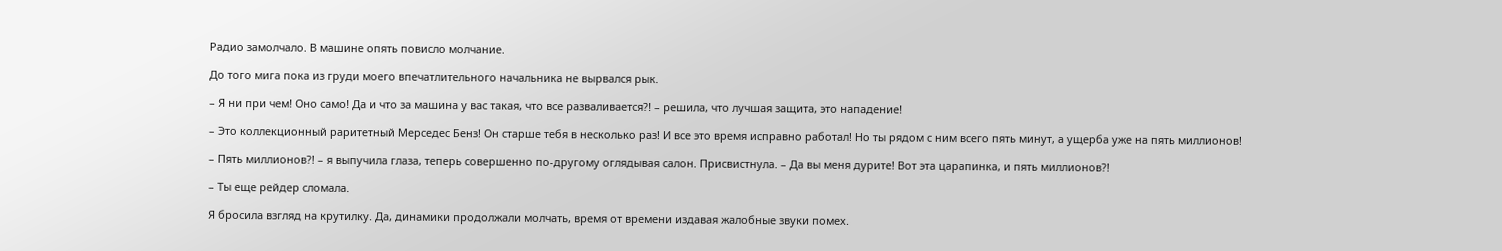Радио замолчало. В машине опять повисло молчание.

До того мига пока из груди моего впечатлительного начальника не вырвался рык.

– Я ни при чем! Оно само! Да и что за машина у вас такая, что все разваливается?! – решила, что лучшая защита, это нападение!

– Это коллекционный раритетный Мерседес Бенз! Он старше тебя в несколько раз! И все это время исправно работал! Но ты рядом с ним всего пять минут, а ущерба уже на пять миллионов!

– Пять миллионов?! – я выпучила глаза, теперь совершенно по-другому оглядывая салон. Присвистнула. – Да вы меня дурите! Вот эта царапинка, и пять миллионов?!

– Ты еще рейдер сломала.

Я бросила взгляд на крутилку. Да, динамики продолжали молчать, время от времени издавая жалобные звуки помех.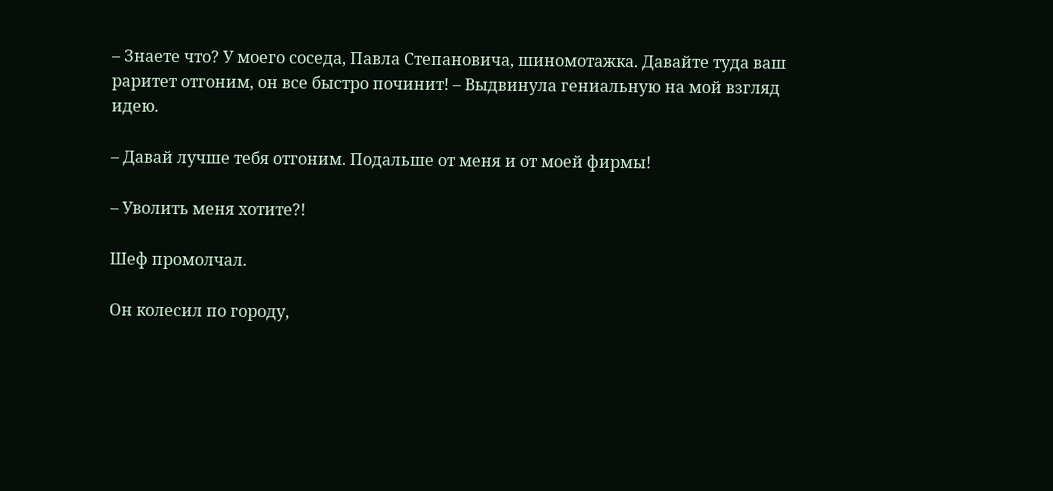– Знаете что? У моего соседа, Павла Степановича, шиномотажка. Давайте туда ваш раритет отгоним, он все быстро починит! – Выдвинула гениальную на мой взгляд идею.

– Давай лучше тебя отгоним. Подальше от меня и от моей фирмы!

– Уволить меня хотите?!

Шеф промолчал.

Он колесил по городу,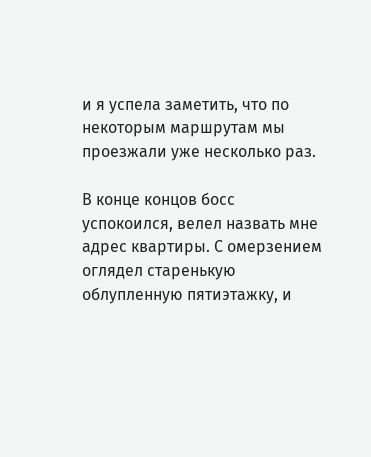и я успела заметить, что по некоторым маршрутам мы проезжали уже несколько раз.

В конце концов босс успокоился, велел назвать мне адрес квартиры. С омерзением оглядел старенькую облупленную пятиэтажку, и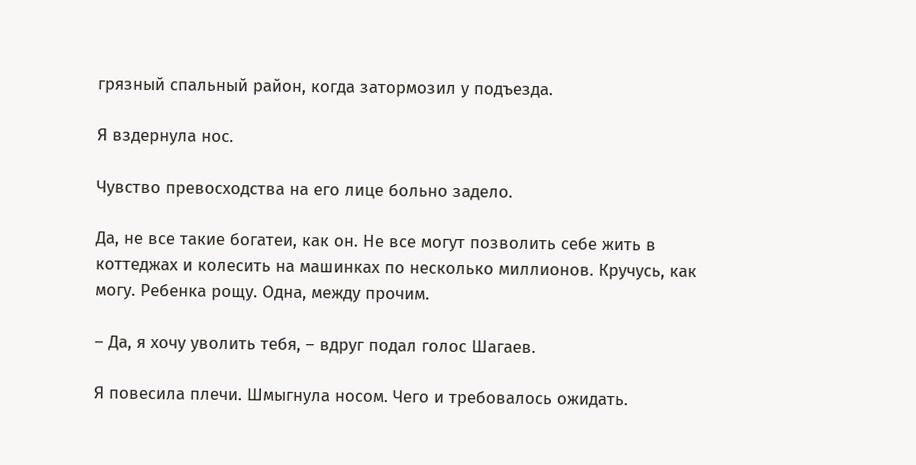грязный спальный район, когда затормозил у подъезда.

Я вздернула нос.

Чувство превосходства на его лице больно задело.

Да, не все такие богатеи, как он. Не все могут позволить себе жить в коттеджах и колесить на машинках по несколько миллионов. Кручусь, как могу. Ребенка рощу. Одна, между прочим.

– Да, я хочу уволить тебя, – вдруг подал голос Шагаев.

Я повесила плечи. Шмыгнула носом. Чего и требовалось ожидать.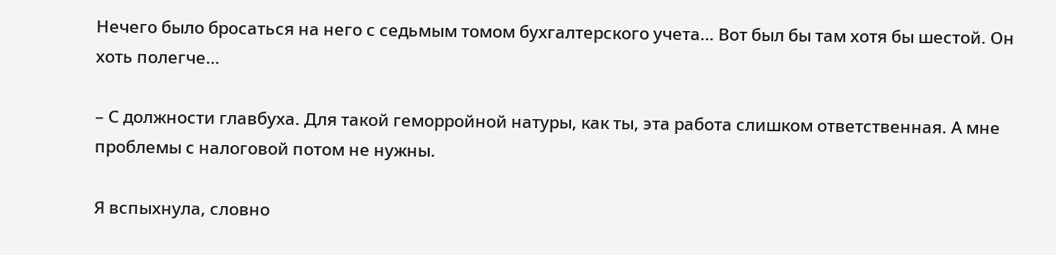Нечего было бросаться на него с седьмым томом бухгалтерского учета… Вот был бы там хотя бы шестой. Он хоть полегче…

– С должности главбуха. Для такой геморройной натуры, как ты, эта работа слишком ответственная. А мне проблемы с налоговой потом не нужны.

Я вспыхнула, словно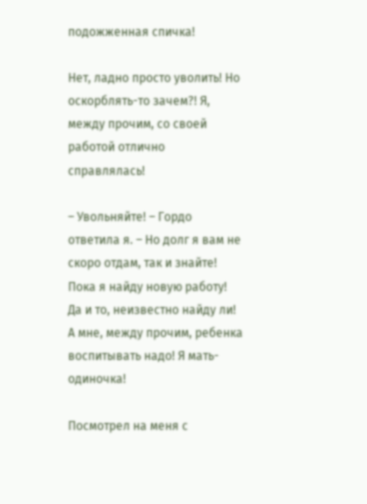подожженная спичка!

Нет, ладно просто уволить! Но оскорблять-то зачем?! Я, между прочим, со своей работой отлично справлялась!

– Увольняйте! – Гордо ответила я. – Но долг я вам не скоро отдам, так и знайте! Пока я найду новую работу! Да и то, неизвестно найду ли! А мне, между прочим, ребенка воспитывать надо! Я мать-одиночка!

Посмотрел на меня с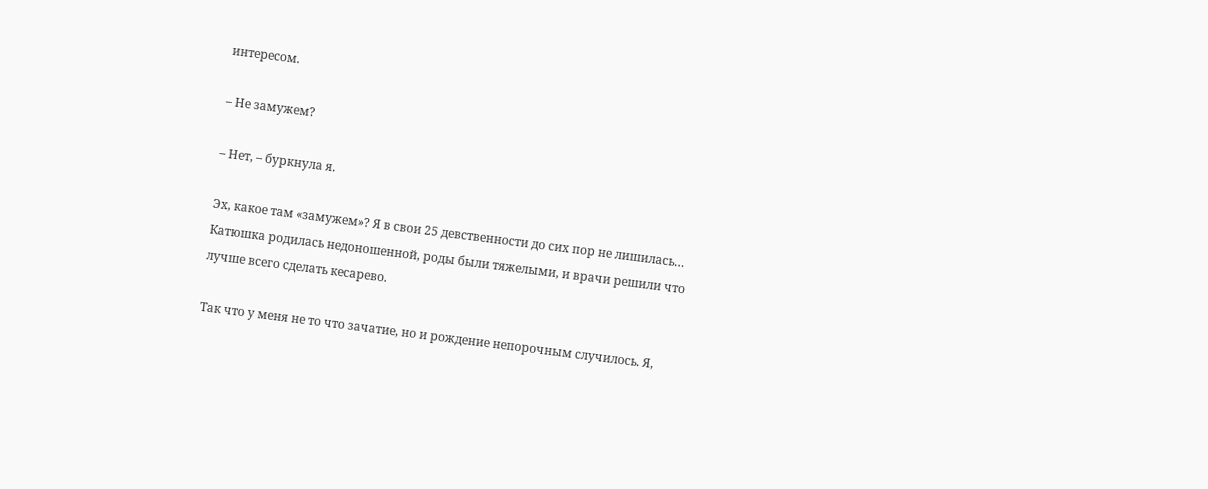интересом.

– Не замужем?

– Нет, – буркнула я.

Эх, какое там «замужем»? Я в свои 25 девственности до сих пор не лишилась… Катюшка родилась недоношенной, роды были тяжелыми, и врачи решили что лучше всего сделать кесарево.

Так что у меня не то что зачатие, но и рождение непорочным случилось. Я,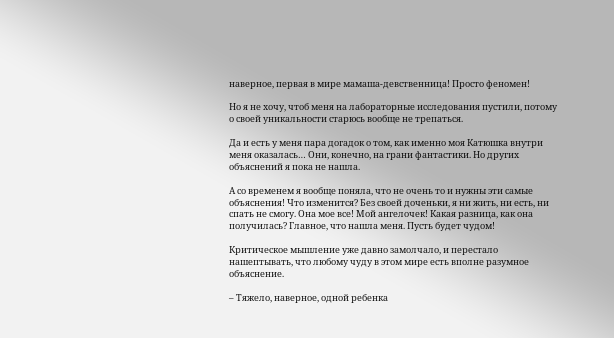наверное, первая в мире мамаша-девственница! Просто феномен!

Но я не хочу, чтоб меня на лабораторные исследования пустили, потому о своей уникальности старюсь вообще не трепаться.

Да и есть у меня пара догадок о том, как именно моя Катюшка внутри меня оказалась… Они, конечно, на грани фантастики. Но других объяснений я пока не нашла.

А со временем я вообще поняла, что не очень то и нужны эти самые объяснения! Что изменится? Без своей доченьки, я ни жить, ни есть, ни спать не смогу. Она мое все! Мой ангелочек! Какая разница, как она получилась? Главное, что нашла меня. Пусть будет чудом!

Критическое мышление уже давно замолчало, и перестало нашептывать, что любому чуду в этом мире есть вполне разумное объяснение.

– Тяжело, наверное, одной ребенка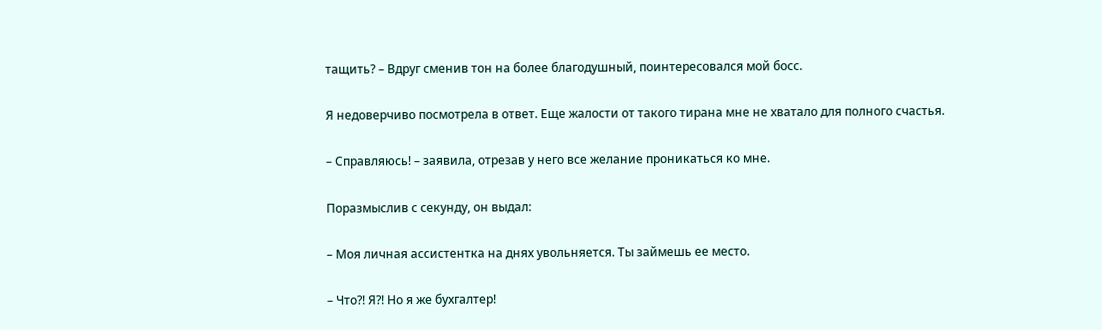тащить? – Вдруг сменив тон на более благодушный, поинтересовался мой босс.

Я недоверчиво посмотрела в ответ. Еще жалости от такого тирана мне не хватало для полного счастья.

– Справляюсь! – заявила, отрезав у него все желание проникаться ко мне.

Поразмыслив с секунду, он выдал:

– Моя личная ассистентка на днях увольняется. Ты займешь ее место.

– Что?! Я?! Но я же бухгалтер!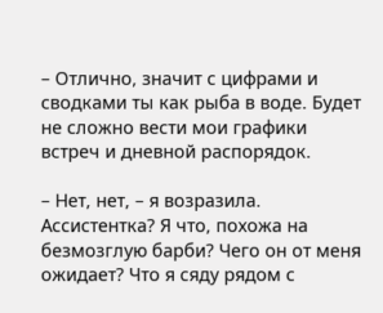– Отлично, значит с цифрами и сводками ты как рыба в воде. Будет не сложно вести мои графики встреч и дневной распорядок.

– Нет, нет, – я возразила. Ассистентка? Я что, похожа на безмозглую барби? Чего он от меня ожидает? Что я сяду рядом с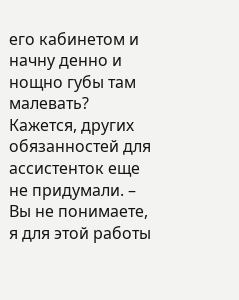его кабинетом и начну денно и нощно губы там малевать? Кажется, других обязанностей для ассистенток еще не придумали. – Вы не понимаете, я для этой работы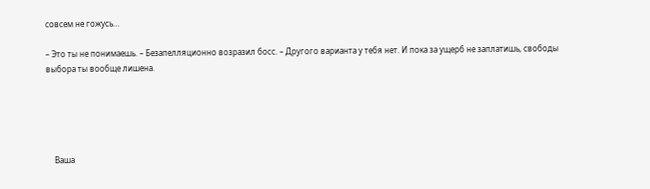совсем не гожусь…

– Это ты не понимаешь. – Безапелляционно возразил босс. – Другого варианта у тебя нет. И пока за ущерб не заплатишь, свободы выбора ты вообще лишена.





    Ваша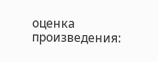оценка произведения: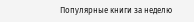Популярные книги за неделю